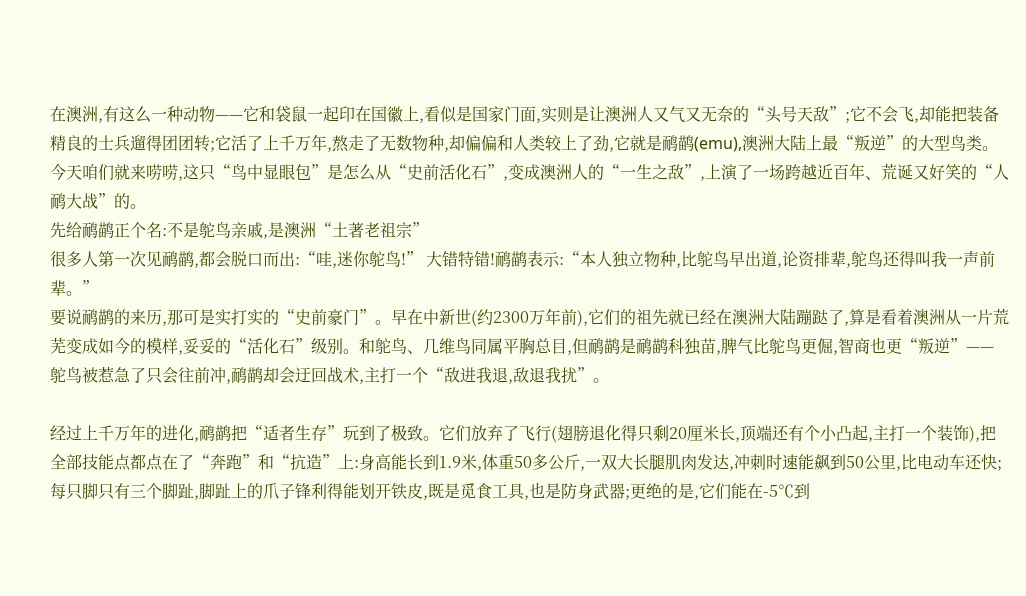在澳洲,有这么一种动物——它和袋鼠一起印在国徽上,看似是国家门面,实则是让澳洲人又气又无奈的“头号天敌”;它不会飞,却能把装备精良的士兵遛得团团转;它活了上千万年,熬走了无数物种,却偏偏和人类较上了劲,它就是鸸鹋(emu),澳洲大陆上最“叛逆”的大型鸟类。
今天咱们就来唠唠,这只“鸟中显眼包”是怎么从“史前活化石”,变成澳洲人的“一生之敌”,上演了一场跨越近百年、荒诞又好笑的“人鸸大战”的。
先给鸸鹋正个名:不是鸵鸟亲戚,是澳洲“土著老祖宗”
很多人第一次见鸸鹋,都会脱口而出:“哇,迷你鸵鸟!” 大错特错!鸸鹋表示:“本人独立物种,比鸵鸟早出道,论资排辈,鸵鸟还得叫我一声前辈。”
要说鸸鹋的来历,那可是实打实的“史前豪门”。早在中新世(约2300万年前),它们的祖先就已经在澳洲大陆蹦跶了,算是看着澳洲从一片荒芜变成如今的模样,妥妥的“活化石”级别。和鸵鸟、几维鸟同属平胸总目,但鸸鹋是鸸鹋科独苗,脾气比鸵鸟更倔,智商也更“叛逆”——鸵鸟被惹急了只会往前冲,鸸鹋却会迂回战术,主打一个“敌进我退,敌退我扰”。

经过上千万年的进化,鸸鹋把“适者生存”玩到了极致。它们放弃了飞行(翅膀退化得只剩20厘米长,顶端还有个小凸起,主打一个装饰),把全部技能点都点在了“奔跑”和“抗造”上:身高能长到1.9米,体重50多公斤,一双大长腿肌肉发达,冲刺时速能飙到50公里,比电动车还快;每只脚只有三个脚趾,脚趾上的爪子锋利得能划开铁皮,既是觅食工具,也是防身武器;更绝的是,它们能在-5℃到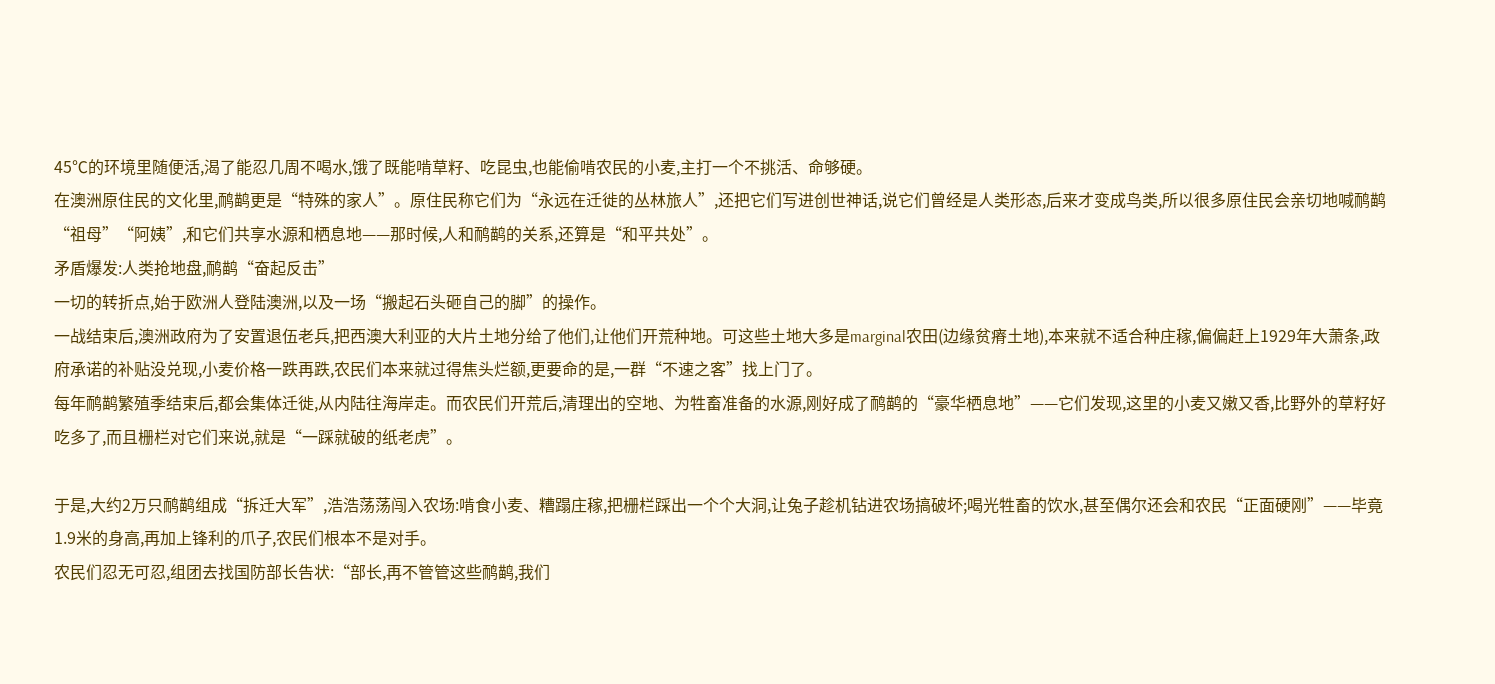45℃的环境里随便活,渴了能忍几周不喝水,饿了既能啃草籽、吃昆虫,也能偷啃农民的小麦,主打一个不挑活、命够硬。
在澳洲原住民的文化里,鸸鹋更是“特殊的家人”。原住民称它们为“永远在迁徙的丛林旅人”,还把它们写进创世神话,说它们曾经是人类形态,后来才变成鸟类,所以很多原住民会亲切地喊鸸鹋“祖母”“阿姨”,和它们共享水源和栖息地——那时候,人和鸸鹋的关系,还算是“和平共处”。
矛盾爆发:人类抢地盘,鸸鹋“奋起反击”
一切的转折点,始于欧洲人登陆澳洲,以及一场“搬起石头砸自己的脚”的操作。
一战结束后,澳洲政府为了安置退伍老兵,把西澳大利亚的大片土地分给了他们,让他们开荒种地。可这些土地大多是marginal农田(边缘贫瘠土地),本来就不适合种庄稼,偏偏赶上1929年大萧条,政府承诺的补贴没兑现,小麦价格一跌再跌,农民们本来就过得焦头烂额,更要命的是,一群“不速之客”找上门了。
每年鸸鹋繁殖季结束后,都会集体迁徙,从内陆往海岸走。而农民们开荒后,清理出的空地、为牲畜准备的水源,刚好成了鸸鹋的“豪华栖息地”——它们发现,这里的小麦又嫩又香,比野外的草籽好吃多了,而且栅栏对它们来说,就是“一踩就破的纸老虎”。

于是,大约2万只鸸鹋组成“拆迁大军”,浩浩荡荡闯入农场:啃食小麦、糟蹋庄稼,把栅栏踩出一个个大洞,让兔子趁机钻进农场搞破坏;喝光牲畜的饮水,甚至偶尔还会和农民“正面硬刚”——毕竟1.9米的身高,再加上锋利的爪子,农民们根本不是对手。
农民们忍无可忍,组团去找国防部长告状:“部长,再不管管这些鸸鹋,我们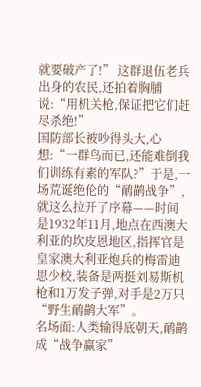就要破产了!” 这群退伍老兵出身的农民,还拍着胸脯说:“用机关枪,保证把它们赶尽杀绝!”
国防部长被吵得头大,心想:“一群鸟而已,还能难倒我们训练有素的军队?”于是,一场荒诞绝伦的“鸸鹋战争”,就这么拉开了序幕——时间是1932年11月,地点在西澳大利亚的坎皮恩地区,指挥官是皇家澳大利亚炮兵的梅雷迪思少校,装备是两挺刘易斯机枪和1万发子弹,对手是2万只“野生鸸鹋大军”。
名场面:人类输得底朝天,鸸鹋成“战争赢家”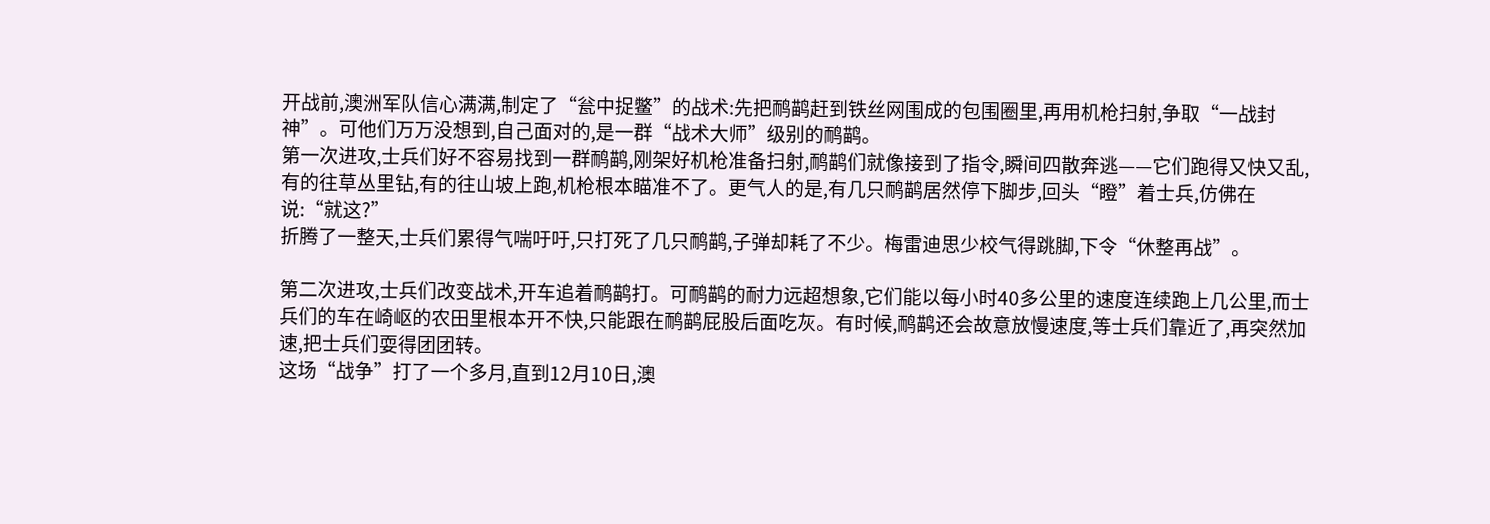开战前,澳洲军队信心满满,制定了“瓮中捉鳖”的战术:先把鸸鹋赶到铁丝网围成的包围圈里,再用机枪扫射,争取“一战封神”。可他们万万没想到,自己面对的,是一群“战术大师”级别的鸸鹋。
第一次进攻,士兵们好不容易找到一群鸸鹋,刚架好机枪准备扫射,鸸鹋们就像接到了指令,瞬间四散奔逃——它们跑得又快又乱,有的往草丛里钻,有的往山坡上跑,机枪根本瞄准不了。更气人的是,有几只鸸鹋居然停下脚步,回头“瞪”着士兵,仿佛在说:“就这?”
折腾了一整天,士兵们累得气喘吁吁,只打死了几只鸸鹋,子弹却耗了不少。梅雷迪思少校气得跳脚,下令“休整再战”。

第二次进攻,士兵们改变战术,开车追着鸸鹋打。可鸸鹋的耐力远超想象,它们能以每小时40多公里的速度连续跑上几公里,而士兵们的车在崎岖的农田里根本开不快,只能跟在鸸鹋屁股后面吃灰。有时候,鸸鹋还会故意放慢速度,等士兵们靠近了,再突然加速,把士兵们耍得团团转。
这场“战争”打了一个多月,直到12月10日,澳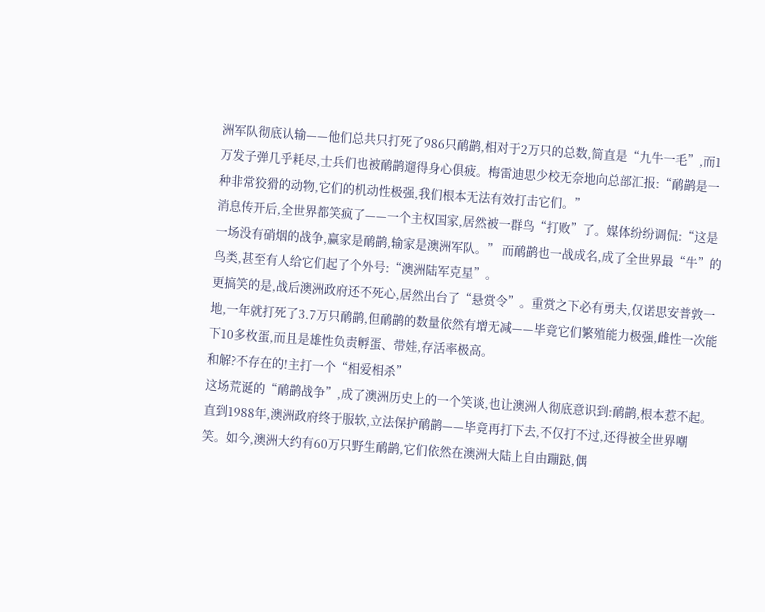洲军队彻底认输——他们总共只打死了986只鸸鹋,相对于2万只的总数,简直是“九牛一毛”,而1万发子弹几乎耗尽,士兵们也被鸸鹋遛得身心俱疲。梅雷迪思少校无奈地向总部汇报:“鸸鹋是一种非常狡猾的动物,它们的机动性极强,我们根本无法有效打击它们。”
消息传开后,全世界都笑疯了——一个主权国家,居然被一群鸟“打败”了。媒体纷纷调侃:“这是一场没有硝烟的战争,赢家是鸸鹋,输家是澳洲军队。” 而鸸鹋也一战成名,成了全世界最“牛”的鸟类,甚至有人给它们起了个外号:“澳洲陆军克星”。
更搞笑的是,战后澳洲政府还不死心,居然出台了“悬赏令”。重赏之下必有勇夫,仅诺思安普敦一地,一年就打死了3.7万只鸸鹋,但鸸鹋的数量依然有增无减——毕竟它们繁殖能力极强,雌性一次能下10多枚蛋,而且是雄性负责孵蛋、带娃,存活率极高。
和解?不存在的!主打一个“相爱相杀”
这场荒诞的“鸸鹋战争”,成了澳洲历史上的一个笑谈,也让澳洲人彻底意识到:鸸鹋,根本惹不起。
直到1988年,澳洲政府终于服软,立法保护鸸鹋——毕竟再打下去,不仅打不过,还得被全世界嘲笑。如今,澳洲大约有60万只野生鸸鹋,它们依然在澳洲大陆上自由蹦跶,偶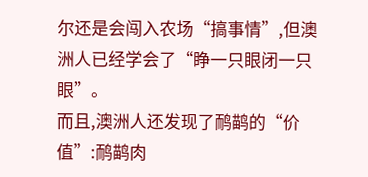尔还是会闯入农场“搞事情”,但澳洲人已经学会了“睁一只眼闭一只眼”。
而且,澳洲人还发现了鸸鹋的“价值”:鸸鹋肉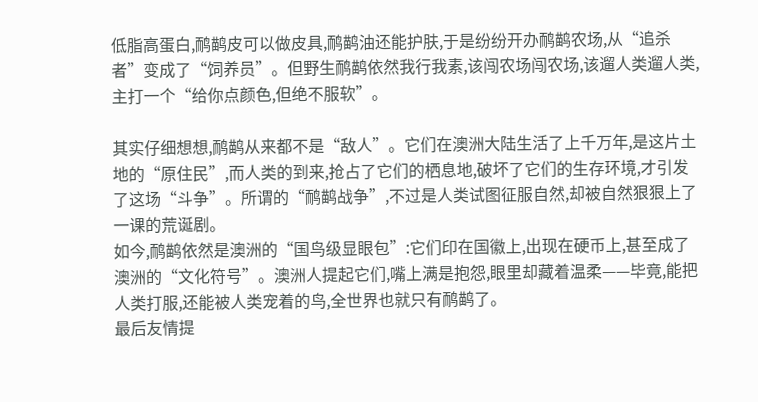低脂高蛋白,鸸鹋皮可以做皮具,鸸鹋油还能护肤,于是纷纷开办鸸鹋农场,从“追杀者”变成了“饲养员”。但野生鸸鹋依然我行我素,该闯农场闯农场,该遛人类遛人类,主打一个“给你点颜色,但绝不服软”。

其实仔细想想,鸸鹋从来都不是“敌人”。它们在澳洲大陆生活了上千万年,是这片土地的“原住民”,而人类的到来,抢占了它们的栖息地,破坏了它们的生存环境,才引发了这场“斗争”。所谓的“鸸鹋战争”,不过是人类试图征服自然,却被自然狠狠上了一课的荒诞剧。
如今,鸸鹋依然是澳洲的“国鸟级显眼包”:它们印在国徽上,出现在硬币上,甚至成了澳洲的“文化符号”。澳洲人提起它们,嘴上满是抱怨,眼里却藏着温柔——毕竟,能把人类打服,还能被人类宠着的鸟,全世界也就只有鸸鹋了。
最后友情提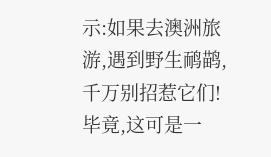示:如果去澳洲旅游,遇到野生鸸鹋,千万别招惹它们!毕竟,这可是一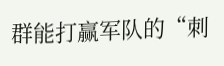群能打赢军队的“刺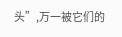头”,万一被它们的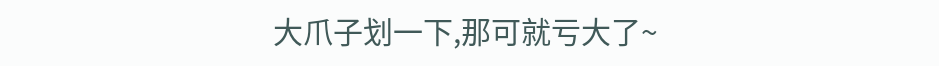大爪子划一下,那可就亏大了~